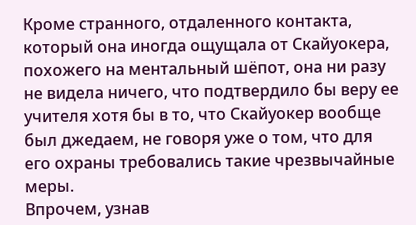Кроме странного, отдаленного контакта, который она иногда ощущала от Скайуокера, похожего на ментальный шёпот, она ни разу не видела ничего, что подтвердило бы веру ее учителя хотя бы в то, что Скайуокер вообще был джедаем, не говоря уже о том, что для его охраны требовались такие чрезвычайные меры.
Впрочем, узнав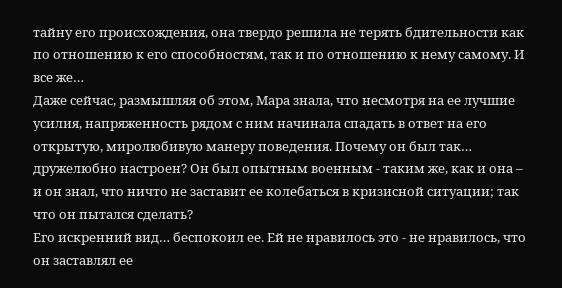тайну его происхождения, она твердо решила не терять бдительности как по отношению к его способностям, так и по отношению к нему самому. И все же…
Даже сейчас, размышляя об этом, Мара знала, что несмотря на ее лучшие усилия, напряженность рядом с ним начинала спадать в ответ на его открытую, миролюбивую манеру поведения. Почему он был так… дружелюбно настроен? Он был опытным военным - таким же, как и она – и он знал, что ничто не заставит ее колебаться в кризисной ситуации; так что он пытался сделать?
Его искренний вид… беспокоил ее. Ей не нравилось это - не нравилось, что он заставлял ее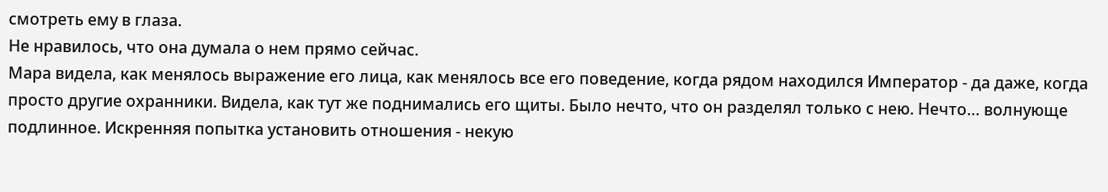смотреть ему в глаза.
Не нравилось, что она думала о нем прямо сейчас.
Мара видела, как менялось выражение его лица, как менялось все его поведение, когда рядом находился Император - да даже, когда просто другие охранники. Видела, как тут же поднимались его щиты. Было нечто, что он разделял только с нею. Нечто… волнующе подлинное. Искренняя попытка установить отношения - некую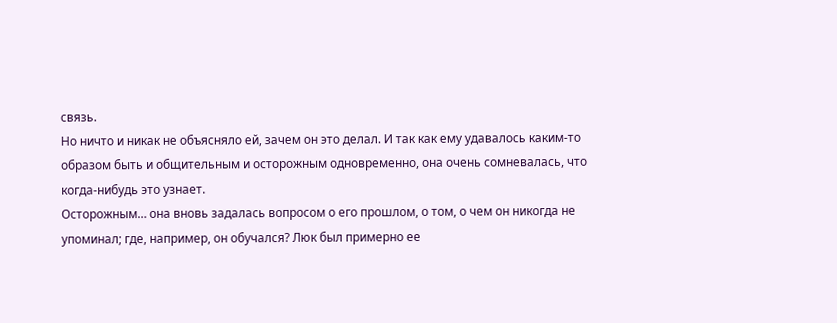связь.
Но ничто и никак не объясняло ей, зачем он это делал. И так как ему удавалось каким-то образом быть и общительным и осторожным одновременно, она очень сомневалась, что когда-нибудь это узнает.
Осторожным… она вновь задалась вопросом о его прошлом, о том, о чем он никогда не упоминал; где, например, он обучался? Люк был примерно ее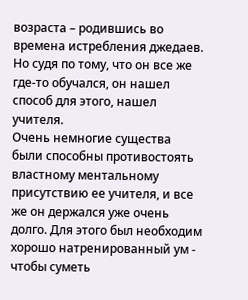возраста – родившись во времена истребления джедаев. Но судя по тому, что он все же где-то обучался, он нашел способ для этого, нашел учителя.
Очень немногие существа были способны противостоять властному ментальному присутствию ее учителя, и все же он держался уже очень долго. Для этого был необходим хорошо натренированный ум - чтобы суметь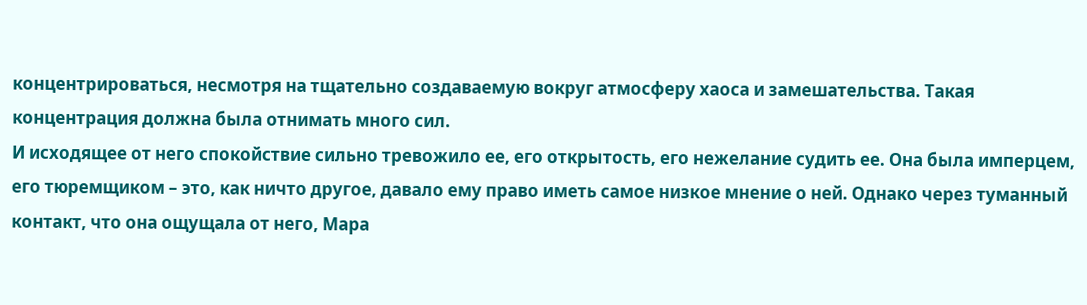концентрироваться, несмотря на тщательно создаваемую вокруг атмосферу хаоса и замешательства. Такая концентрация должна была отнимать много сил.
И исходящее от него спокойствие сильно тревожило ее, его открытость, его нежелание судить ее. Она была имперцем, его тюремщиком – это, как ничто другое, давало ему право иметь самое низкое мнение о ней. Однако через туманный контакт, что она ощущала от него, Мара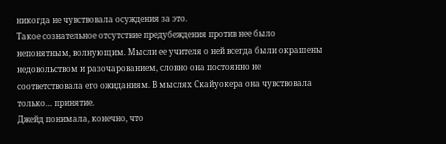никогда не чувствовала осуждения за это.
Такое сознательное отсутствие предубеждения против нее было непонятным, волнующим. Мысли ее учителя о ней всегда были окрашены недовольством и разочарованием, словно она постоянно не соответствовала его ожиданиям. В мыслях Скайуокера она чувствовала только… принятие.
Джейд понимала, конечно, что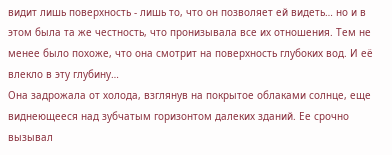видит лишь поверхность - лишь то, что он позволяет ей видеть… но и в этом была та же честность, что пронизывала все их отношения. Тем не менее было похоже, что она смотрит на поверхность глубоких вод. И её влекло в эту глубину…
Она задрожала от холода, взглянув на покрытое облаками солнце, еще виднеющееся над зубчатым горизонтом далеких зданий. Ее срочно вызывал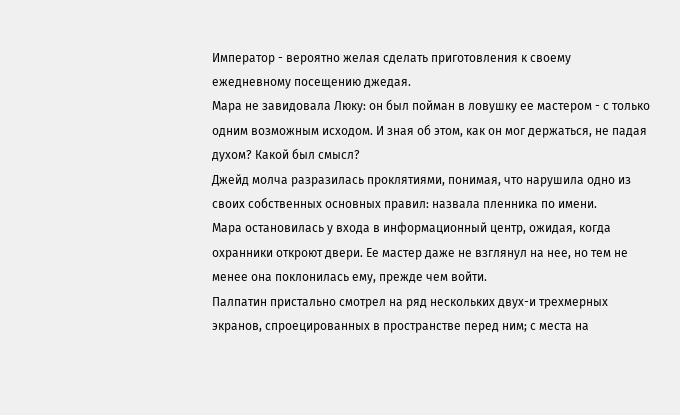Император - вероятно желая сделать приготовления к своему ежедневному посещению джедая.
Мара не завидовала Люку: он был пойман в ловушку ее мастером - с только одним возможным исходом. И зная об этом, как он мог держаться, не падая духом? Какой был смысл?
Джейд молча разразилась проклятиями, понимая, что нарушила одно из своих собственных основных правил: назвала пленника по имени.
Мара остановилась у входа в информационный центр, ожидая, когда охранники откроют двери. Ее мастер даже не взглянул на нее, но тем не менее она поклонилась ему, прежде чем войти.
Палпатин пристально смотрел на ряд нескольких двух-и трехмерных экранов, спроецированных в пространстве перед ним; с места на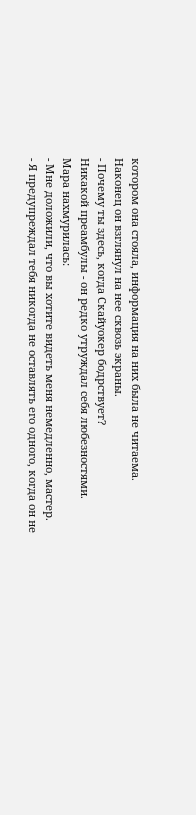котором она стояла, информация на них была не читаема.
Наконец он взглянул на нее сквозь экраны.
- Почему ты здесь, когда Скайуокер бодрствует?
Никакой преамбулы - он редко утруждал себя любезностями.
Мара нахмурилась:
- Мне доложили, что вы хотите видеть меня немедленно, мастер.
- Я предупреждал тебя никогда не оставлять его одного, когда он не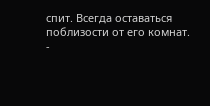спит. Всегда оставаться поблизости от его комнат.
-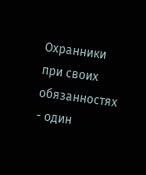Охранники при своих обязанностях - один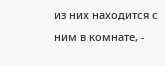из них находится с ним в комнате, -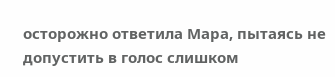осторожно ответила Мара, пытаясь не допустить в голос слишком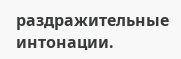раздражительные интонации.